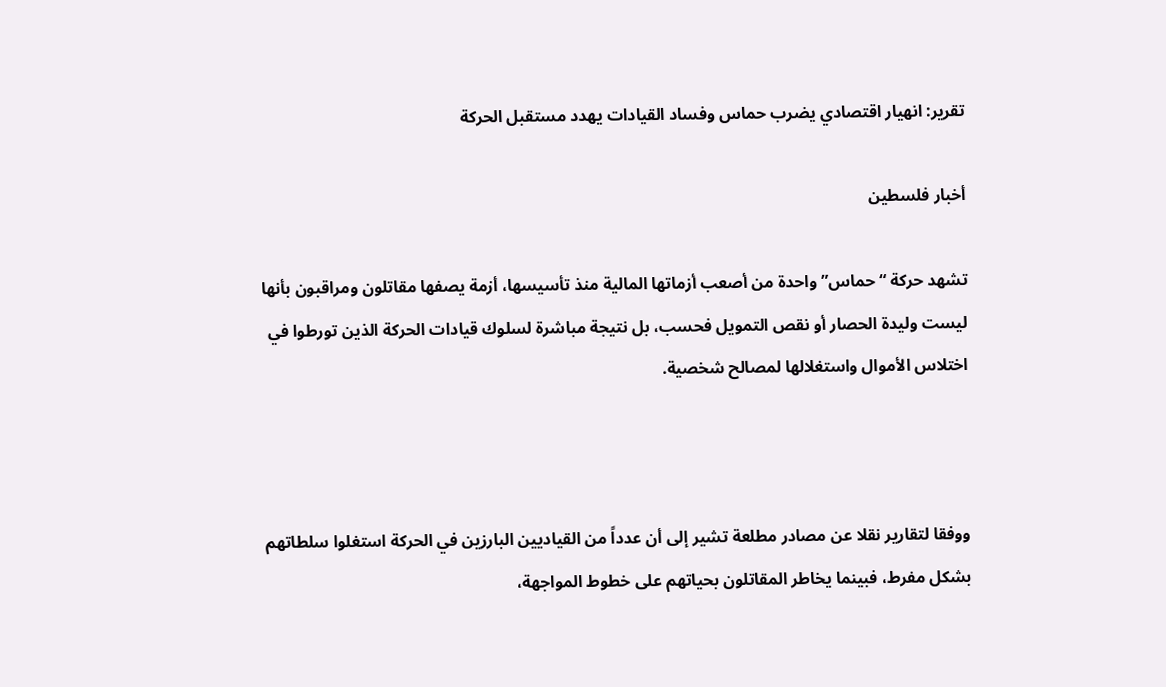تقرير: انهيار اقتصادي يضرب حماس وفساد القيادات يهدد مستقبل الحركة

أخبار فلسطين

تشهد حركة “حماس” واحدة من أصعب أزماتها المالية منذ تأسيسها، أزمة يصفها مقاتلون ومراقبون بأنها ليست وليدة الحصار أو نقص التمويل فحسب، بل نتيجة مباشرة لسلوك قيادات الحركة الذين تورطوا في اختلاس الأموال واستغلالها لمصالح شخصية.



ووفقا لتقارير نقلا عن مصادر مطلعة تشير إلى أن عدداً من القياديين البارزين في الحركة استغلوا سلطاتهم بشكل مفرط، فبينما يخاطر المقاتلون بحياتهم على خطوط المواجهة،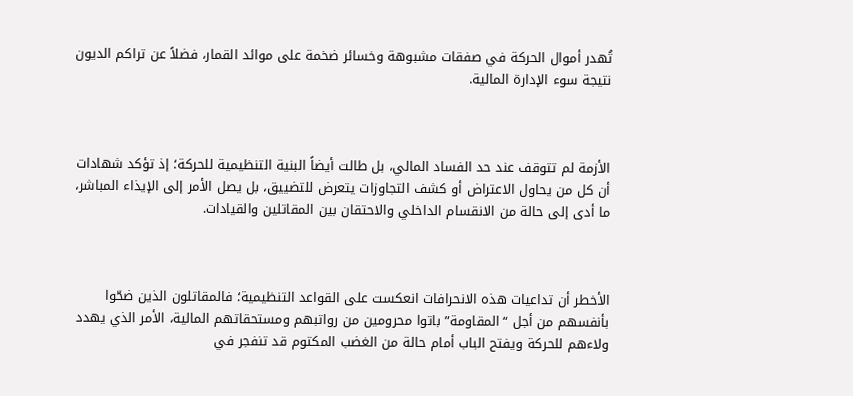تُهدر أموال الحركة في صفقات مشبوهة وخسائر ضخمة على موائد القمار، فضلاً عن تراكم الديون نتيجة سوء الإدارة المالية.



الأزمة لم تتوقف عند حد الفساد المالي، بل طالت أيضاً البنية التنظيمية للحركة؛ إذ تؤكد شهادات أن كل من يحاول الاعتراض أو كشف التجاوزات يتعرض للتضييق، بل يصل الأمر إلى الإيذاء المباشر، ما أدى إلى حالة من الانقسام الداخلي والاحتقان بين المقاتلين والقيادات.



الأخطر أن تداعيات هذه الانحرافات انعكست على القواعد التنظيمية؛ فالمقاتلون الذين ضحّوا بأنفسهم من أجل “المقاومة” باتوا محرومين من رواتبهم ومستحقاتهم المالية، الأمر الذي يهدد ولاءهم للحركة ويفتح الباب أمام حالة من الغضب المكتوم قد تنفجر في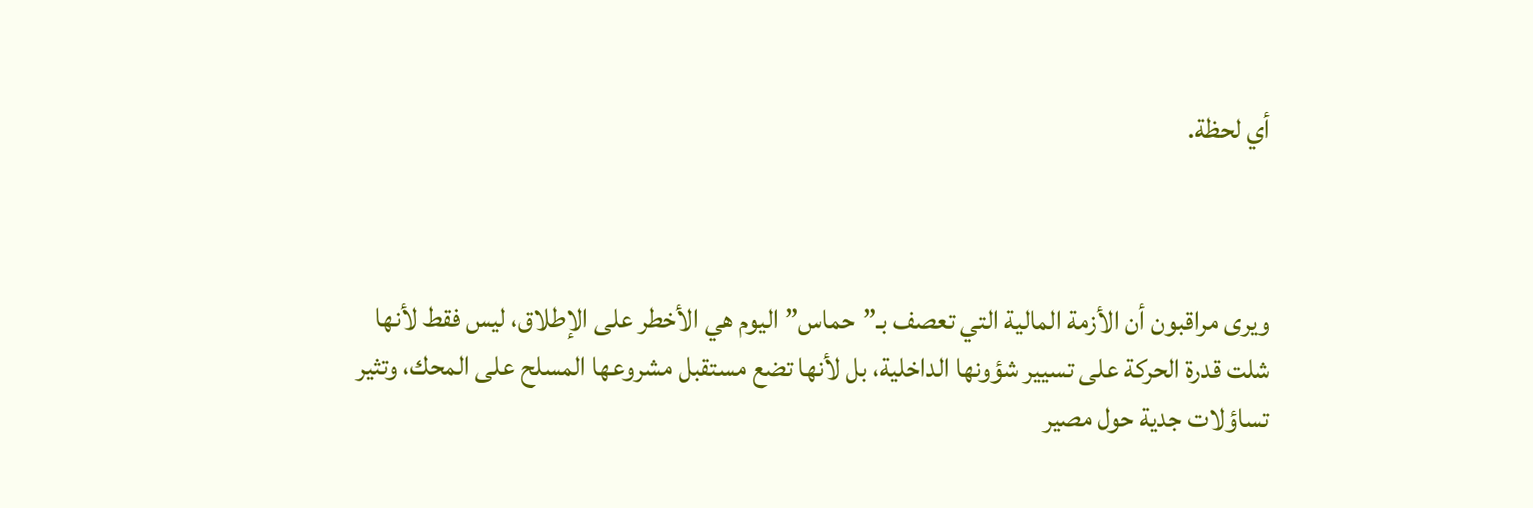أي لحظة.



ويرى مراقبون أن الأزمة المالية التي تعصف بـ”حماس” اليوم هي الأخطر على الإطلاق، ليس فقط لأنها شلت قدرة الحركة على تسيير شؤونها الداخلية، بل لأنها تضع مستقبل مشروعها المسلح على المحك، وتثير تساؤلات جدية حول مصير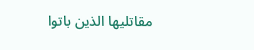مقاتليها الذين باتوا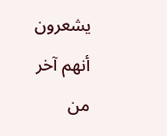يشعرون أنهم آخر من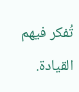تُفكر فيهم القيادة.